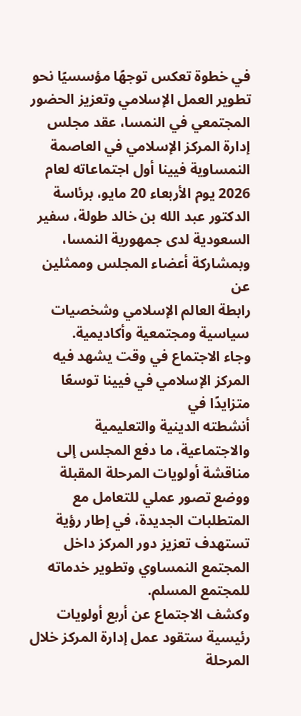في خطوة تعكس توجهًا مؤسسيًا نحو تطوير العمل الإسلامي وتعزيز الحضور المجتمعي في النمسا، عقد مجلس إدارة المركز الإسلامي في العاصمة النمساوية فيينا أول اجتماعاته لعام 2026 يوم الأربعاء 20 مايو، برئاسة الدكتور عبد الله بن خالد طولة، سفير السعودية لدى جمهورية النمسا، وبمشاركة أعضاء المجلس وممثلين عن
رابطة العالم الإسلامي وشخصيات سياسية ومجتمعية وأكاديمية.
وجاء الاجتماع في وقت يشهد فيه المركز الإسلامي في فيينا توسعًا متزايدًا في
أنشطته الدينية والتعليمية والاجتماعية، ما دفع المجلس إلى مناقشة أولويات المرحلة المقبلة ووضع تصور عملي للتعامل مع المتطلبات الجديدة، في إطار رؤية تستهدف تعزيز دور المركز داخل المجتمع النمساوي وتطوير خدماته للمجتمع المسلم.
وكشف الاجتماع عن أربع أولويات رئيسية ستقود عمل إدارة المركز خلال المرحلة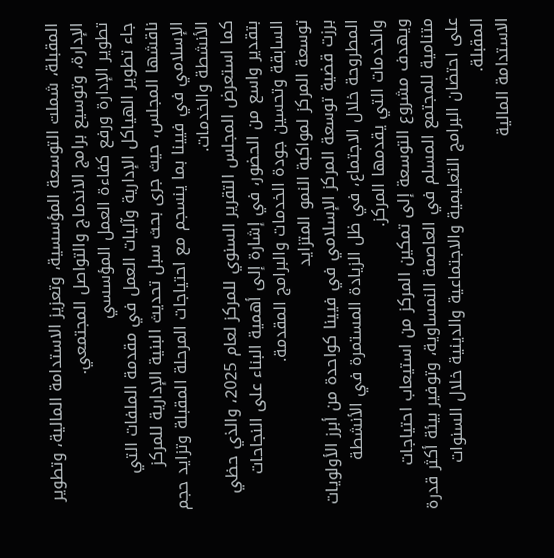المقبلة، شملت التوسعة المؤسسية، وتعزيز الاستدامة المالية، وتطوير الإدارة، وتوسيع برامج الاندماج والتواصل المجتمعي.
تطوير الإدارة ورفع كفاءة العمل المؤسسي
جاء تطوير الهياكل الإدارية وآليات العمل في مقدمة الملفات التي ناقشها المجلس، حيث جرى بحث سبل تحديث البنية الإدارية للمركز الإسلامي في فيينا بما ينسجم مع احتياجات المرحلة المقبلة وتزايد حجم الأنشطة والخدمات.
كما استعرض المجلس التقرير السنوي للمركز لعام 2025، والذي حظي بتقدير واسع من الحضور، في إشارة إلى أهمية البناء على النجاحات السابقة وتحسين جودة الخدمات والبرامج المقدمة.
توسعة المركز لمواكبة النمو المتزايد
برزت قضية توسعة المركز الإسلامي في فيينا كواحدة من أبرز الأولويات المطروحة خلال الاجتماع، في ظل الزيادة المستمرة في الأنشطة والخدمات التي يقدمها المركز.
ويهدف مشروع التوسعة إلى تمكين المركز من استيعاب احتياجات متنامية للمجتمع المسلم في العاصمة النمساوية، وتوفير بيئة أكثر قدرة على احتضان البرامج التعليمية والاجتماعية والدينية خلال السنوات المقبلة.
الاستدامة المالية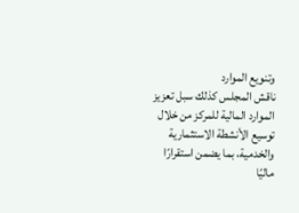وتنويع الموارد
ناقش المجلس كذلك سبل تعزيز الموارد المالية للمركز من خلال توسيع الأنشطة الاستثمارية والخدمية، بما يضمن استقرارًا ماليًا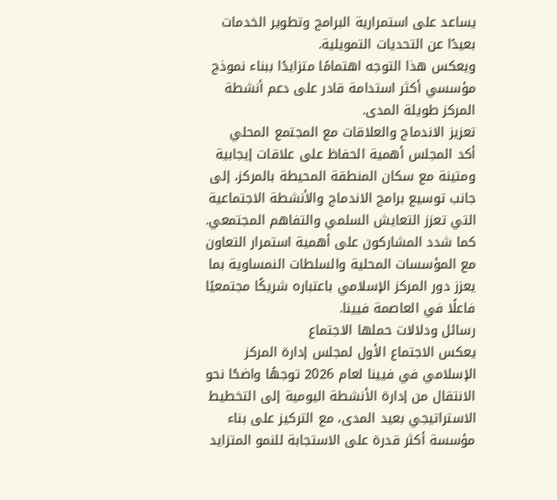يساعد على استمرارية البرامج وتطوير الخدمات بعيدًا عن التحديات التمويلية.
ويعكس هذا التوجه اهتمامًا متزايدًا ببناء نموذج مؤسسي أكثر استدامة قادر على دعم أنشطة المركز طويلة المدى.
تعزيز الاندماج والعلاقات مع المجتمع المحلي
أكد المجلس أهمية الحفاظ على علاقات إيجابية ومتينة مع سكان المنطقة المحيطة بالمركز، إلى جانب توسيع برامج الاندماج والأنشطة الاجتماعية التي تعزز التعايش السلمي والتفاهم المجتمعي.
كما شدد المشاركون على أهمية استمرار التعاون مع المؤسسات المحلية والسلطات النمساوية بما يعزز دور المركز الإسلامي باعتباره شريكًا مجتمعيًا فاعلًا في العاصمة فيينا.
رسائل ودلالات حملها الاجتماع
يعكس الاجتماع الأول لمجلس إدارة المركز الإسلامي في فيينا لعام 2026 توجهًا واضحًا نحو الانتقال من إدارة الأنشطة اليومية إلى التخطيط الاستراتيجي بعيد المدى، مع التركيز على بناء مؤسسة أكثر قدرة على الاستجابة للنمو المتزايد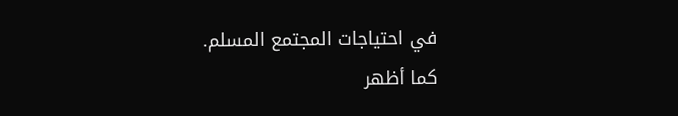في احتياجات المجتمع المسلم.
كما أظهر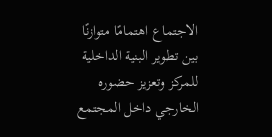الاجتماع اهتمامًا متوازنًا بين تطوير البنية الداخلية للمركز وتعزيز حضوره الخارجي داخل المجتمع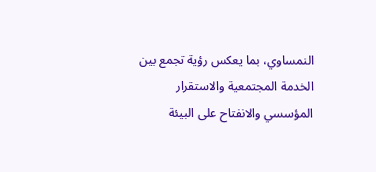النمساوي، بما يعكس رؤية تجمع بين الخدمة المجتمعية والاستقرار المؤسسي والانفتاح على البيئة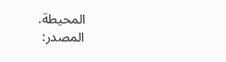المحيطة.
المصدر: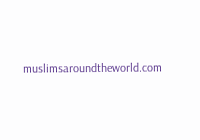muslimsaroundtheworld.com